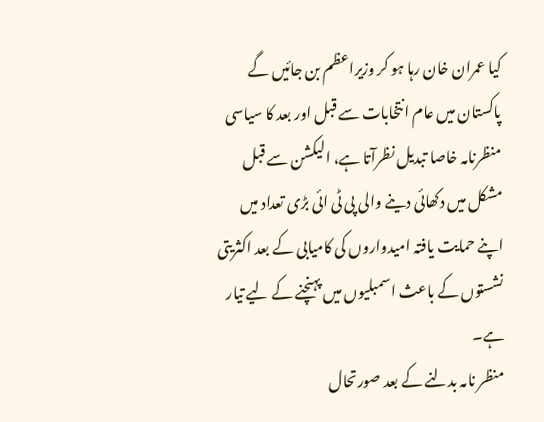کیا عمران خان رہا ہو کر وزیراعظم بن جائیں گے
پاکستان میں عام انتخابات سے قبل اور بعد کا سیاسی منظرنامہ خاصا تبدیل نظرآتا ہے، الیکشن سے قبل مشکل میں دکھائی دینے والی پی ٹی ائی بڑی تعداد میں اپنے حمایت یافتہ امیدواروں کی کامیابی کے بعد اکثریتی نشستوں کے باعث اسمبلیوں میں پہنچنے کے لیے تیار ہے۔
منظر نامہ بدلنے کے بعد صورتحال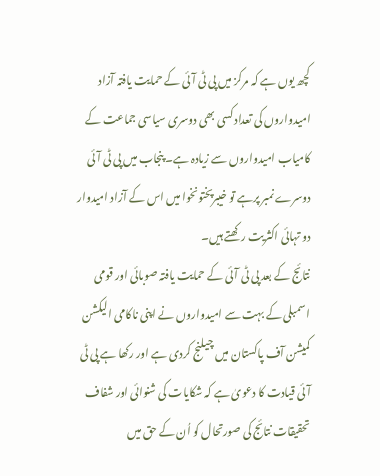کچھ یوں ہے کہ مرکز میں پی ٹی آئی کے حمایت یافتہ آزاد امیدواروں کی تعداد کسی بھی دوسری سیاسی جماعت کے کامیاب امیدواروں سے زیادہ ہے۔ پنجاب میں پی ٹی آئی دوسرے نمبر پرہے تو خیبرپختونخوا میں اس کے آزاد امیدوار دو تہائی اکثریت رکھتے ہیں۔
نتائج کے بعد پی ٹی آئی کے حمایت یافتہ صوبائی اور قومی اسمبلی کے بہت سے امیدواروں نے اپنی ناکامی الیکشن کمیشن آف پاکستان میں چیلنج کردی ہے اور رکھا ہے پی ٹی آئی قیادت کا دعویٰ ہے کہ شکایات کی شنوائی اور شفاف تحقیقات نتائج کی صورتحال کو اُن کے حق میں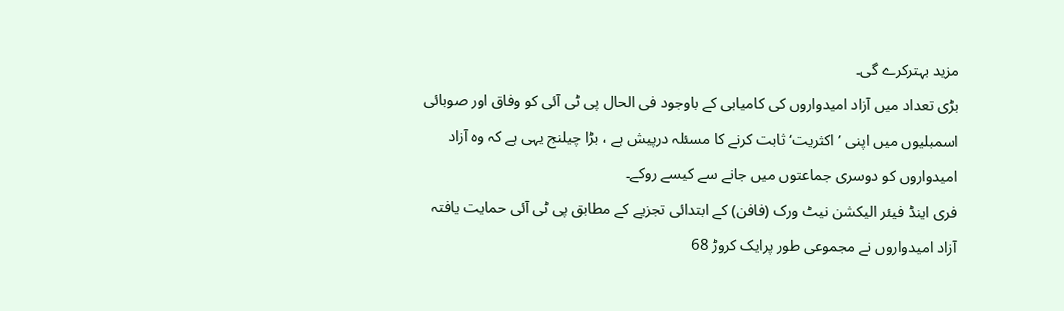مزید بہترکرے گی۔
بڑی تعداد میں آزاد امیدواروں کی کامیابی کے باوجود فی الحال پی ٹی آئی کو وفاق اور صوبائی اسمبلیوں میں اپنی ’اکثریت‘ ثابت کرنے کا مسئلہ درپیش ہے ، بڑا چیلنج یہی ہے کہ وہ آزاد امیدواروں کو دوسری جماعتوں میں جانے سے کیسے روکے۔
فری اینڈ فیئر الیکشن نیٹ ورک (فافن) کے ابتدائی تجزیے کے مطابق پی ٹی آئی حمایت یافتہ آزاد امیدواروں نے مجموعی طور پرایک کروڑ 68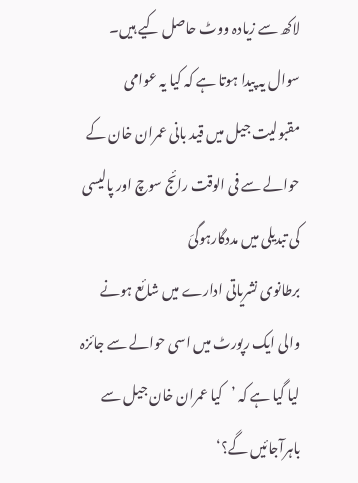لاکھ سے زیادہ ووٹ حاصل کیے ہیں۔
سوال یہ پیدا ہوتا ہے کہ کیا یہ عوامی مقبولیت جیل میں قید بانی عمران خان کے حوالے سے فی الوقت رائج سوچ اور پالیسی کی تبدیلی میں مددگارہوگیَ
برطانوی نشریاتی ادارے میں شائع ہونے والی ایک رپورٹ میں اسی حوالے سے جائزہ لیا گیا ہے کہ ’کیا عمران خان جیل سے باہرآجائیں گے؟‘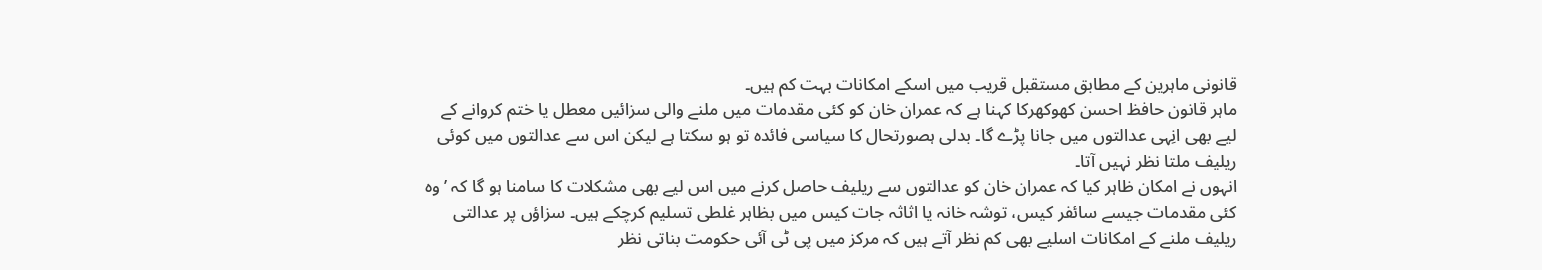قانونی ماہرین کے مطابق مستقبل قریب میں اسکے امکانات بہت کم ہیں۔
ماہر قانون حافظ احسن کھوکھرکا کہنا ہے کہ عمران خان کو کئی مقدمات میں ملنے والی سزائیں معطل یا ختم کروانے کے لیے بھی انِہی عدالتوں میں جانا پڑے گا۔ بدلی ہصورتحال کا سیاسی فائدہ تو ہو سکتا ہے لیکن اس سے عدالتوں میں کوئی ریلیف ملتا نظر نہیں آتا۔
انہوں نے امکان ظاہر کیا کہ عمران خان کو عدالتوں سے ریلیف حاصل کرنے میں اس لیے بھی مشکلات کا سامنا ہو گا کہ ’وہ کئی مقدمات جیسے سائفر کیس، توشہ خانہ یا اثاثہ جات کیس میں بظاہر غلطی تسلیم کرچکے ہیں۔ سزاؤں پر عدالتی ریلیف ملنے کے امکانات اسلیے بھی کم نظر آتے ہیں کہ مرکز میں پی ٹی آئی حکومت بناتی نظر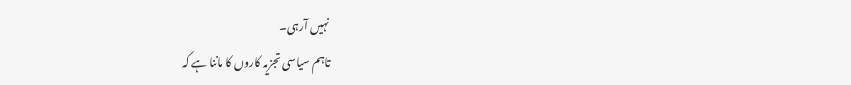نہیں آرہی۔
تاہم سیاسی تجزیہ کاروں کا ماننا ہے کہ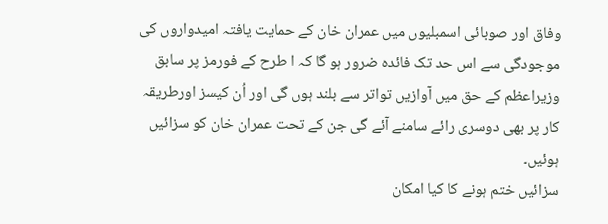وفاق اور صوبائی اسمبلیوں میں عمران خان کے حمایت یافتہ امیدواروں کی موجودگی سے اس حد تک فائدہ ضرور ہو گا کہ ا طرح کے فورمز پر سابق وزیراعظم کے حق میں آوازیں تواتر سے بلند ہوں گی اور اُن کیسز اورطریقہ کار پر بھی دوسری رائے سامنے آئے گی جن کے تحت عمران خان کو سزائیں ہوئیں۔
سزائیں ختم ہونے کا کیا امکان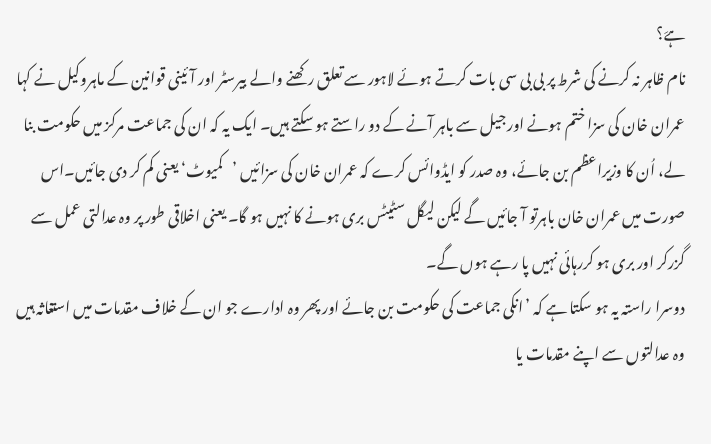ہےَ؟
نام ظاہر نہ کرنے کی شرط پر بی بی سی بات کرتے ہوئے لاہور سے تعلق رکھنے والے بیرسٹر اور آئینی قوانین کے ماہروکیل نے کہا عمران خان کی سزا ختم ہونے اور جیل سے باہر آنے کے دو راستے ہو سکتے ہیں۔ ایک یہ کہ ان کی جماعت مرکز میں حکومت بنا لے، اُن کا وزیراعظم بن جائے، وہ صدر کو ایڈوائس کرے کہ عمران خان کی سزائیں ’کمیوٹ‘ یعنی کم کر دی جائیں۔اس صورت میں عمران خان باہرتو آ جائیں گے لیکن لیگل سٹیٹس بری ہونے کا نہیں ہو گا۔ یعنی اخلاقی طور پر وہ عدالتی عمل سے گزرکر اور بری ہو کررہائی نہیں پا رہے ہوں گے۔
دوسرا راستہ یہ ہو سکتا ہے کہ ’انکی جماعت کی حکومت بن جائے اور پھر وہ ادارے جو ان کے خلاف مقدمات میں استغاثہ ہیں وہ عدالتوں سے اپنے مقدمات یا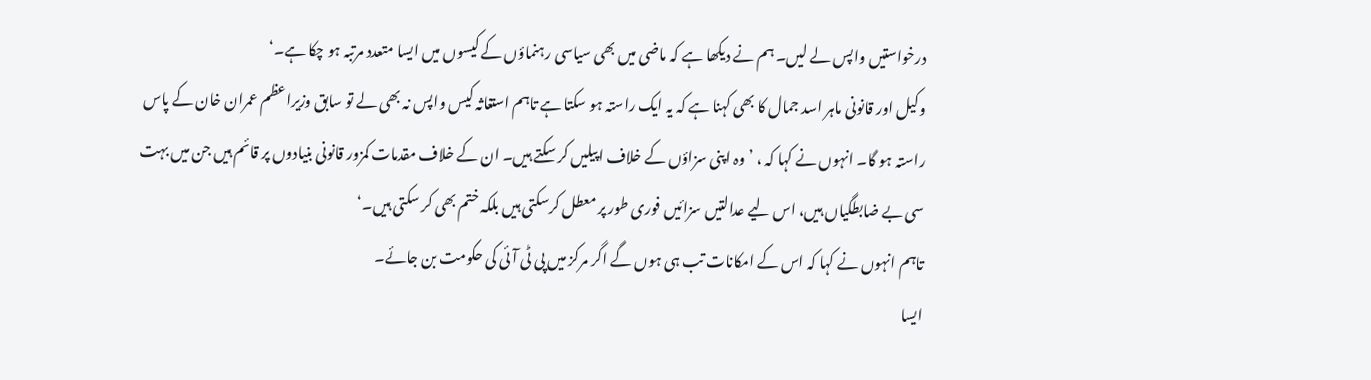درخواستیں واپس لے لیں۔ ہم نے دیکھا ہے کہ ماضی میں بھی سیاسی رہنماؤں کے کیسوں میں ایسا متعدد مرتبہ ہو چکا ہے۔‘
وکیل اور قانونی ماہر اسد جمال کا بھی کہنا ہے کہ یہ ایک راستہ ہو سکتا ہے تاہم استغاثہ کیس واپس نہ بھی لے تو سابق وزیراعظم عمران خان کے پاس راستہ ہو گا۔ انہوں نے کہا کہ ، ’وہ اپنی سزاؤں کے خلاف اپیلیں کر سکتے ہیں۔ ان کے خلاف مقدمات کمزور قانونی بنیادوں پر قائم ہیں جن میں بہت سی بے ضابطگیاں ہیں، اس لیے عدالتیں سزائیں فوری طور پر معطل کرسکتی ہیں بلکہ ختم بھی کر سکتی ہیں۔‘
تاہم انہوں نے کہا کہ اس کے امکانات تب ہی ہوں گے اگر مرکز میں پی ٹی آئی کی حکومت بن جائے۔
ایسا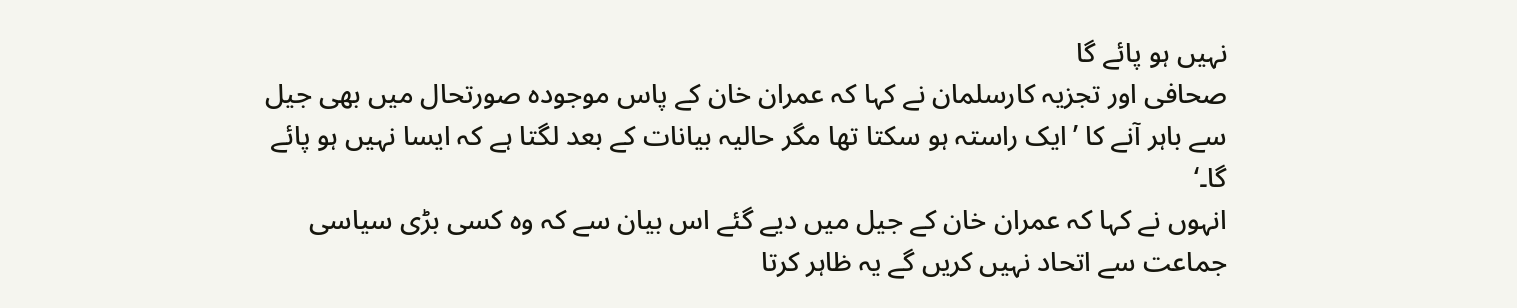نہیں ہو پائے گا
صحافی اور تجزیہ کارسلمان نے کہا کہ عمران خان کے پاس موجودہ صورتحال میں بھی جیل سے باہر آنے کا ’ایک راستہ ہو سکتا تھا مگر حالیہ بیانات کے بعد لگتا ہے کہ ایسا نہیں ہو پائے گا۔‘
انہوں نے کہا کہ عمران خان کے جیل میں دیے گئے اس بیان سے کہ وہ کسی بڑی سیاسی جماعت سے اتحاد نہیں کریں گے یہ ظاہر کرتا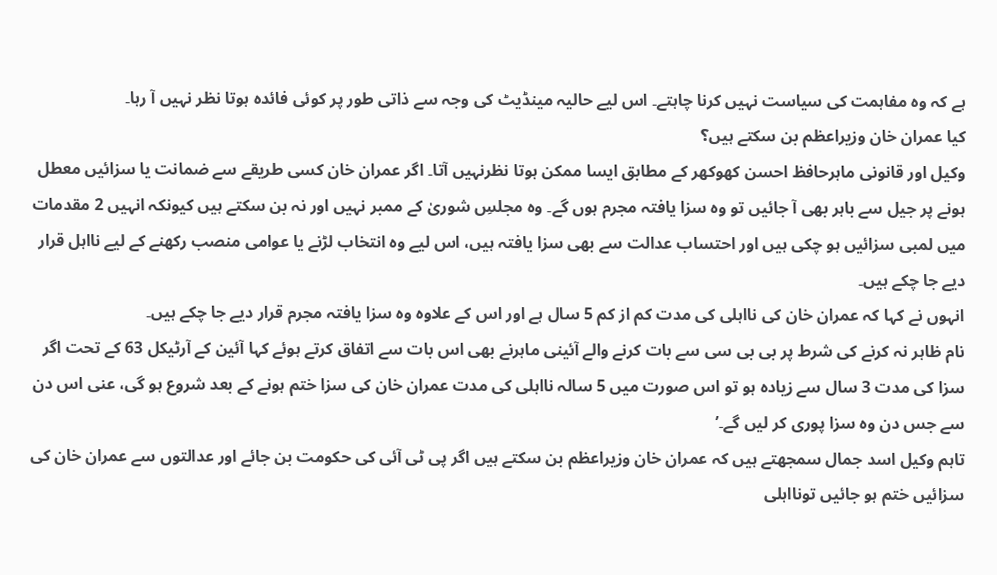ہے کہ وہ مفاہمت کی سیاست نہیں کرنا چاہتے۔ اس لیے حالیہ مینڈیٹ کی وجہ سے ذاتی طور پر کوئی فائدہ ہوتا نظر نہیں آ رہا۔
کیا عمران خان وزیراعظم بن سکتے ہیں؟
وکیل اور قانونی ماہرحافظ احسن کھوکھر کے مطابق ایسا ممکن ہوتا نظرنہیں آتا۔ اگر عمران خان کسی طریقے سے ضمانت یا سزائیں معطل ہونے پر جیل سے باہر بھی آ جائیں تو وہ سزا یافتہ مجرم ہوں گے۔ وہ مجلسِ شوریٰ کے ممبر نہیں اور نہ بن سکتے ہیں کیونکہ انہیں 2 مقدمات میں لمبی سزائیں ہو چکی ہیں اور احتساب عدالت سے بھی سزا یافتہ ہیں، اس لیے وہ انتخاب لڑنے یا عوامی منصب رکھنے کے لیے نااہل قرار دیے جا چکے ہیں۔
انہوں نے کہا کہ عمران خان کی نااہلی کی مدت کم از کم 5 سال ہے اور اس کے علاوہ وہ سزا یافتہ مجرم قرار دیے جا چکے ہیں۔
نام ظاہر نہ کرنے کی شرط پر بی بی سی سے بات کرنے والے آئینی ماہرنے بھی اس بات سے اتفاق کرتے ہوئے کہا آئین کے آرٹیکل 63 کے تحت اگر سزا کی مدت 3 سال سے زیادہ ہو تو اس صورت میں 5 سالہ نااہلی کی مدت عمران خان کی سزا ختم ہونے کے بعد شروع ہو گی، عنی اس دن سے جس دن وہ سزا پوری کر لیں گے۔’
تاہم وکیل اسد جمال سمجھتے ہیں کہ عمران خان وزیراعظم بن سکتے ہیں اگر پی ٹی آئی کی حکومت بن جائے اور عدالتوں سے عمران خان کی سزائیں ختم ہو جائیں تونااہلی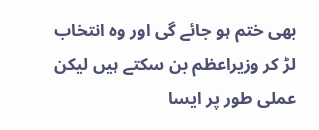بھی ختم ہو جائے گی اور وہ انتخاب لڑ کر وزیراعظم بن سکتے ہیں لیکن عملی طور پر ایسا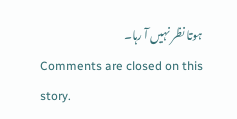ہوتا نظر نہیں آ رہا۔
Comments are closed on this story.